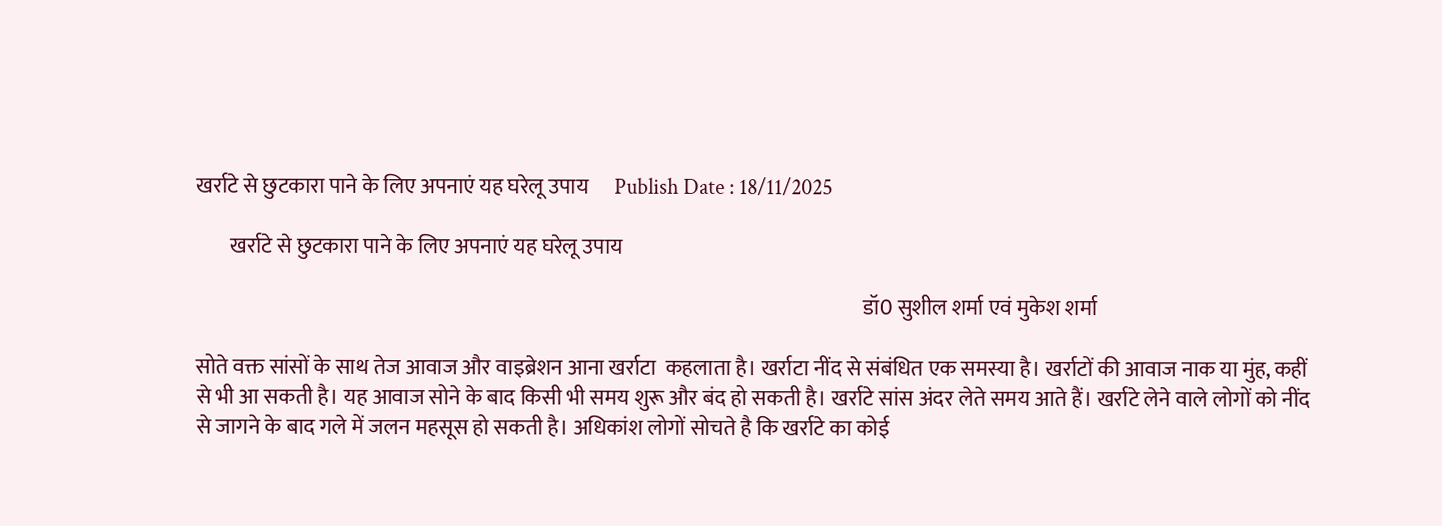खर्राटे से छुटकारा पाने के लिए अपनाएं यह घरेलू उपाय      Publish Date : 18/11/2025

        खर्राटे से छुटकारा पाने के लिए अपनाएं यह घरेलू उपाय

                                                                                                                                                               डॉ0 सुशील शर्मा एवं मुकेश शर्मा

सोते वक्त सांसों के साथ तेज आवाज और वाइब्रेशन आना खर्राटा  कहलाता है। खर्राटा नींद से संबंधित एक समस्या है। खर्राटों की आवाज नाक या मुंह, कहीं से भी आ सकती है। यह आवाज सोने के बाद किसी भी समय शुरू और बंद हो सकती है। खर्राटे सांस अंदर लेते समय आते हैं। खर्राटे लेने वाले लोगों को नींद से जागने के बाद गले में जलन महसूस हो सकती है। अधिकांश लोगों सोचते है कि खर्राटे का कोई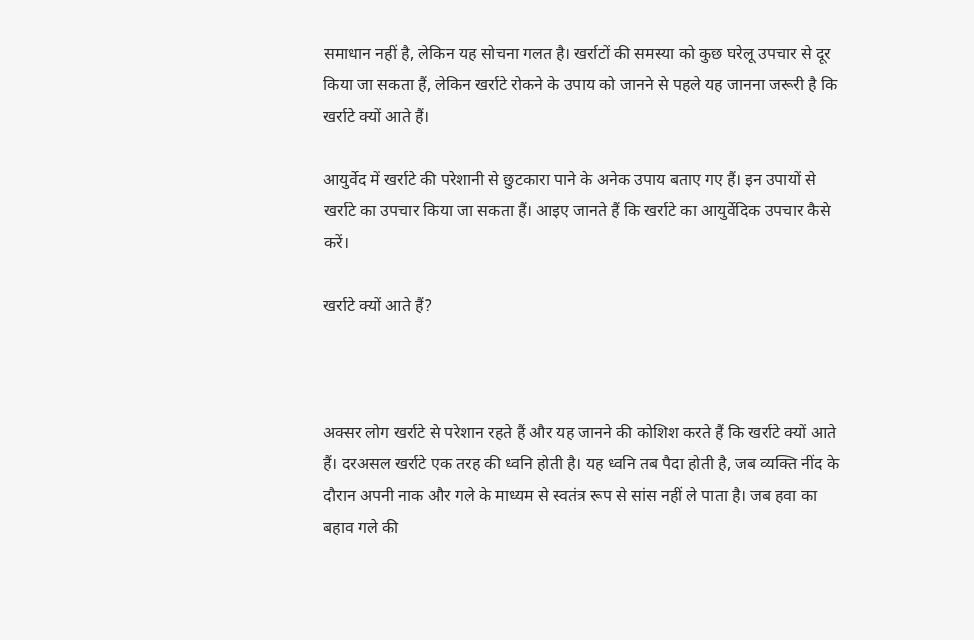समाधान नहीं है, लेकिन यह सोचना गलत है। खर्राटों की समस्या को कुछ घरेलू उपचार से दूर किया जा सकता हैं, लेकिन खर्राटे रोकने के उपाय को जानने से पहले यह जानना जरूरी है कि खर्राटे क्यों आते हैं।

आयुर्वेद में खर्राटे की परेशानी से छुटकारा पाने के अनेक उपाय बताए गए हैं। इन उपायों से खर्राटे का उपचार किया जा सकता हैं। आइए जानते हैं कि खर्राटे का आयुर्वेदिक उपचार कैसे करें।

खर्राटे क्यों आते हैं?



अक्सर लोग खर्राटे से परेशान रहते हैं और यह जानने की कोशिश करते हैं कि खर्राटे क्यों आते हैं। दरअसल खर्राटे एक तरह की ध्वनि होती है। यह ध्वनि तब पैदा होती है, जब व्यक्ति नींद के दौरान अपनी नाक और गले के माध्यम से स्वतंत्र रूप से सांस नहीं ले पाता है। जब हवा का बहाव गले की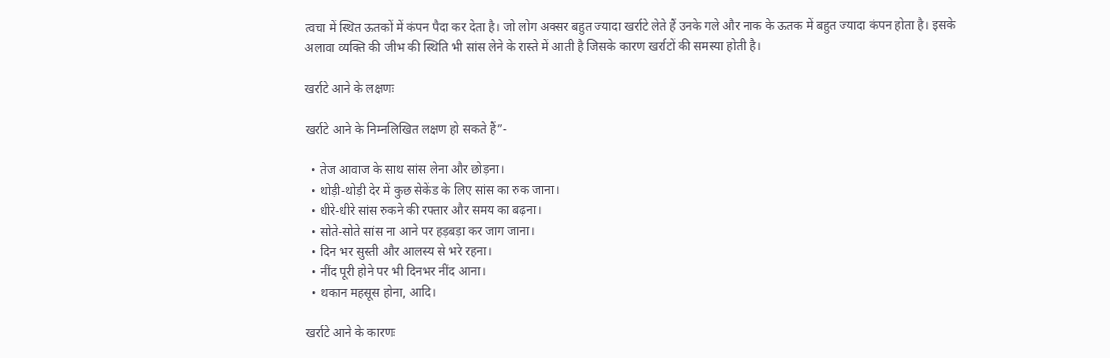त्वचा में स्थित ऊतकों में कंपन पैदा कर देता है। जो लोग अक्सर बहुत ज्यादा खर्राटे लेते हैं उनके गले और नाक के ऊतक में बहुत ज्यादा कंपन होता है। इसके अलावा व्यक्ति की जीभ की स्थिति भी सांस लेने के रास्ते में आती है जिसके कारण खर्राटों की समस्या होती है।

खर्राटे आने के लक्षणः

खर्राटे आने के निम्नलिखित लक्षण हो सकते हैं”-

  • तेज आवाज के साथ सांस लेना और छोड़ना।
  • थोड़ी-थोड़ी देर में कुछ सेकेंड के लिए सांस का रुक जाना।
  • धीरे-धीरे सांस रुकने की रफ्तार और समय का बढ़ना।
  • सोते-सोते सांस ना आने पर हड़बड़ा कर जाग जाना।
  • दिन भर सुस्ती और आलस्य से भरे रहना।
  • नींद पूरी होने पर भी दिनभर नींद आना।
  • थकान महसूस होना, आदि।

खर्राटे आने के कारणः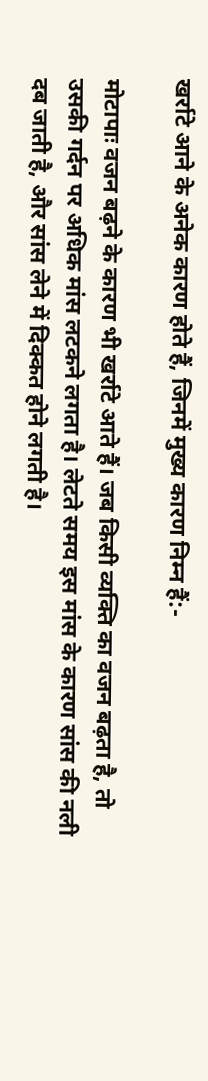खर्राटे आने के अनेक कारण होते हैं, जिनमें मुख्य कारण निम्न हैं:-

मोटापाः वजन बढ़ने के कारण भी खर्राटे आते हैं। जब किसी व्यक्ति का वजन बढ़ता है, तो उसकी गर्दन पर अधिक मांस लटकने लगता है। लेटते समय इस मांस के कारण सांस की नली दब जाती है, और सांस लेने में दिक्कत होने लगती है।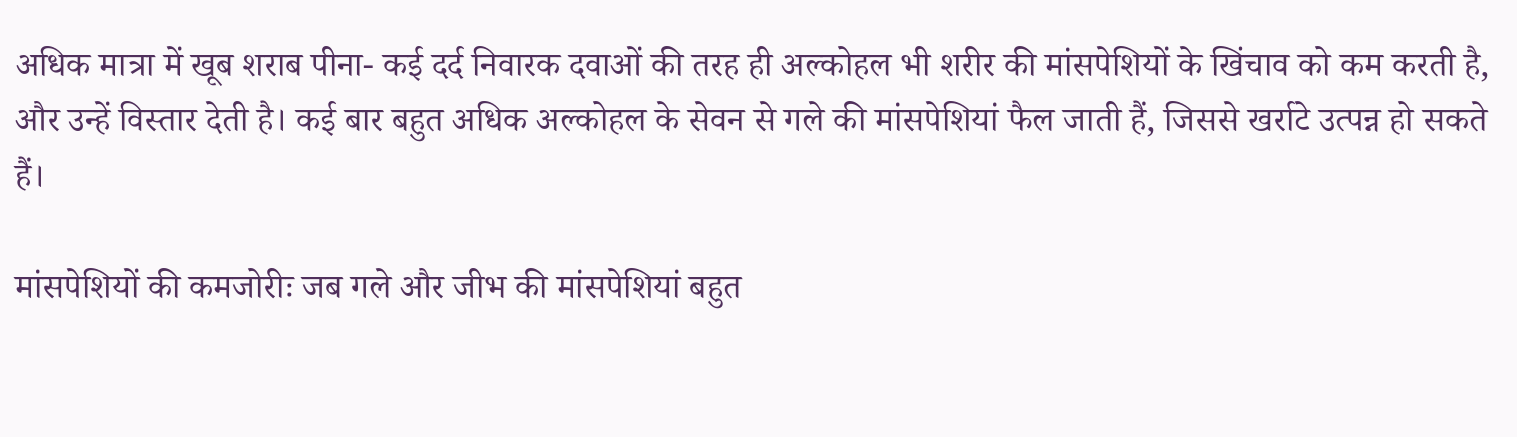अधिक मात्रा में खूब शराब पीना- कई दर्द निवारक दवाओं की तरह ही अल्कोहल भी शरीर की मांसपेशियों के खिंचाव को कम करती है, और उन्हें विस्तार देती है। कई बार बहुत अधिक अल्कोहल के सेवन से गले की मांसपेशियां फैल जाती हैं, जिससे खर्राटे उत्पन्न हो सकते हैं।

मांसपेशियों की कमजोरीः जब गले और जीभ की मांसपेशियां बहुत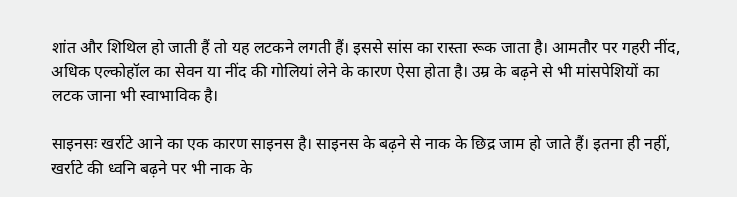शांत और शिथिल हो जाती हैं तो यह लटकने लगती हैं। इससे सांस का रास्ता रूक जाता है। आमतौर पर गहरी नींद, अधिक एल्कोहॉल का सेवन या नींद की गोलियां लेने के कारण ऐसा होता है। उम्र के बढ़ने से भी मांसपेशियों का लटक जाना भी स्वाभाविक है।

साइनसः खर्राटे आने का एक कारण साइनस है। साइनस के बढ़ने से नाक के छिद्र जाम हो जाते हैं। इतना ही नहीं, खर्राटे की ध्वनि बढ़ने पर भी नाक के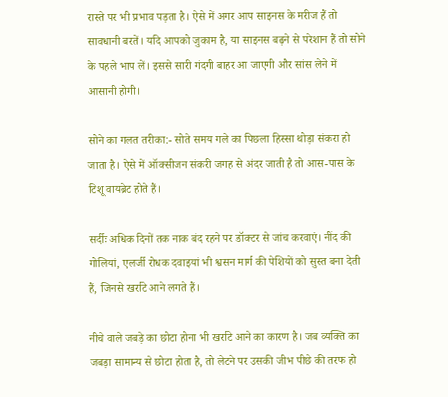रास्ते पर भी प्रभाव पड़ता है। ऐसे में अगर आप साइनस के मरीज हैं तो सावधानी बरतें। यदि आपको जुकाम है, या साइनस बढ़ने से परेशान हैं तो सोने के पहले भाप लें। इससे सारी गंदगी बाहर आ जाएगी और सांस लेने में आसानी होगी।

सोने का गलत तरीका:- सोते समय गले का पिछला हिस्सा थोड़ा संकरा हो जाता है। ऐसे में ऑक्सीजन संकरी जगह से अंदर जाती है तो आस-पास के टिशू वायब्रेट होते हैं।

सर्दीः अधिक दिनों तक नाक बंद रहने पर डॉक्टर से जांच करवाएं। नींद की गोलियां, एलर्जी रोधक दवाइयां भी श्वसन मार्ग की पेशियों को सुस्त बना देती हैं, जिनसे खर्राटे आने लगते हैं।

नीचे वाले जबड़े का छोटा होना भी खर्राटे आने का कारण है। जब व्यक्ति का जबड़ा सामान्य से छोटा होता है, तो लेटने पर उसकी जीभ पीछे की तरफ हो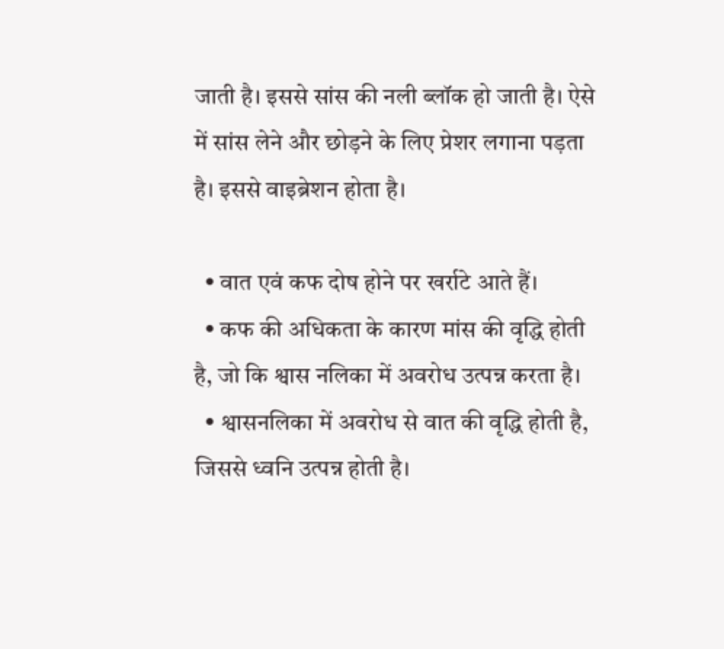जाती है। इससे सांस की नली ब्लॉक हो जाती है। ऐसे में सांस लेने और छोड़ने के लिए प्रेशर लगाना पड़ता है। इससे वाइब्रेशन होता है।

  • वात एवं कफ दोष होने पर खर्राटे आते हैं।
  • कफ की अधिकता के कारण मांस की वृद्धि होती है, जो कि श्वास नलिका में अवरोध उत्पन्न करता है।
  • श्वासनलिका में अवरोध से वात की वृद्धि होती है, जिससे ध्वनि उत्पन्न होती है।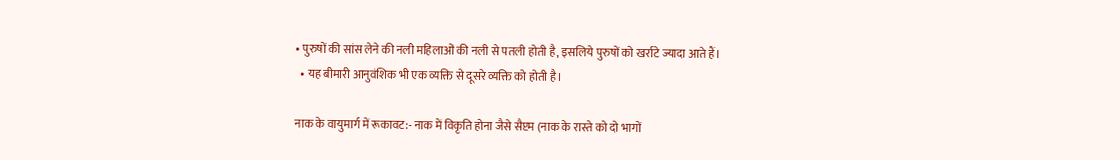• पुरुषों की सांस लेने की नली महिलाओं की नली से पतली होती है, इसलिये पुरुषों को खर्राटे ज्यादा आते हैं।
  • यह बीमारी आनुवंशिक भी एक व्यक्ति से दूसरे व्यक्ति को होती है।

नाक के वायुमार्ग में रूकावट:- नाक में विकृति होना जैसे सैप्टम (नाक के रास्ते को दो भागों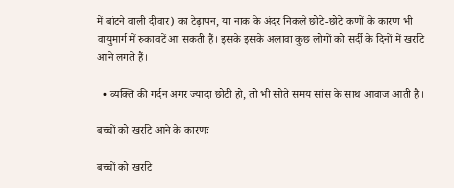में बांटने वाली दीवार) का टेढ़ापन, या नाक के अंदर निकले छोटे-छोटे कणों के कारण भी वायुमार्ग में रुकावटें आ सकती हैं। इसके इसके अलावा कुछ लोगों को सर्दी के दिनों में खर्राटे आने लगते हैं।

  • व्यक्ति की गर्दन अगर ज्यादा छोटी हो, तो भी सोते समय सांस के साथ आवाज आती है।

बच्चों को खर्राटे आने के कारणः

बच्चों को खर्राटे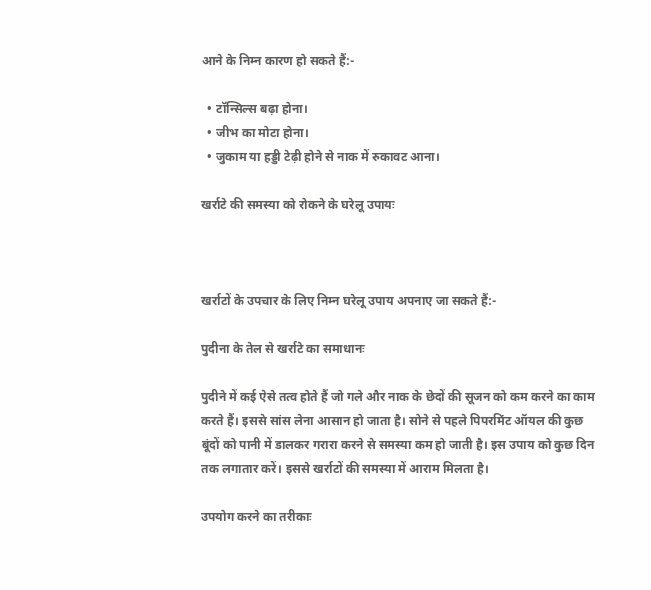आने के निम्न कारण हो सकते हैं:-

  • टॉन्सिल्स बढ़ा होना।
  • जीभ का मोटा होना।
  • जुकाम या हड्डी टेढ़ी होने से नाक में रुकावट आना।

खर्राटे की समस्या को रोकने के घरेलू उपायः



खर्राटों के उपचार के लिए निम्न घरेलू उपाय अपनाए जा सकते हैं:-

पुदीना के तेल से खर्राटे का समाधानः

पुदीने में कई ऐसे तत्व होते हैं जो गले और नाक के छेदों की सूजन को कम करने का काम करते हैं। इससे सांस लेना आसान हो जाता है। सोने से पहले पिपरमिंट ऑयल की कुछ बूंदों को पानी में डालकर गरारा करने से समस्या कम हो जाती है। इस उपाय को कुछ दिन तक लगातार करें। इससे खर्राटों की समस्या में आराम मिलता है।

उपयोग करने का तरीकाः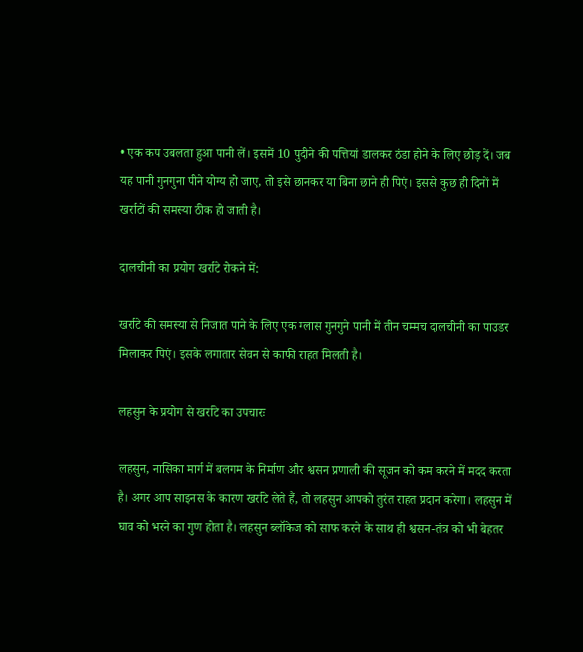• एक कप उबलता हुआ पानी लें। इसमें 10 पुदीने की पत्तियां डालकर ठंडा होने के लिए छोड़ दें। जब यह पानी गुनगुना पीने योग्य हो जाए, तो इसे छानकर या बिना छाने ही पिएं। इससे कुछ ही दिनों में खर्राटों की समस्या ठीक हो जाती है।

दालचीनी का प्रयोग खर्राटे रोकने में:

खर्राटे की समस्या से निजात पाने के लिए एक ग्लास गुनगुने पानी में तीन चम्मच दालचीनी का पाउडर मिलाकर पिएं। इसके लगातार सेवन से काफी राहत मिलती है।

लहसुन के प्रयोग से खर्राटे का उपचारः

लहसुन, नासिका मार्ग में बलगम के निर्माण और श्वसन प्रणाली की सूजन को कम करने में मदद करता है। अगर आप साइनस के कारण खर्राटे लेते हैं, तो लहसुन आपको तुरंत राहत प्रदान करेगा। लहसुन में घाव को भरने का गुण होता है। लहसुन ब्लॉकेज को साफ करने के साथ ही श्वसन-तंत्र को भी बेहतर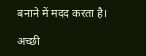बनाने में मदद करता है।

अच्छी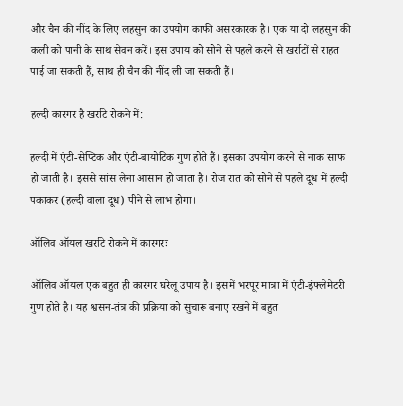और चैन की नींद के लिए लहसुन का उपयोग काफी असरकारक है। एक या दो लहसुन की कली को पानी के साथ सेवन करें। इस उपाय को सोने से पहले करने से खर्राटों से राहत पाई जा सकती हैं, साथ ही चैन की नींद ली जा सकती हैं।

हल्दी कारगर है खर्राटे रोकने में:

हल्दी में एंटी-सेप्टिक और एंटी-बायोटिक गुण होते हैं। इसका उपयोग करने से नाक साफ हो जाती है। इससे सांस लेना आसान हो जाता है। रोज रात को सोने से पहले दूध में हल्दी पकाकर (हल्दी वाला दूध) पीने से लाभ होगा।

ऑलिव ऑयल खर्राटे रोकने में कारगरः

ऑलिव ऑयल एक बहुत ही कारगर घरेलू उपाय है। इसमें भरपूर मात्रा में एंटी-इंफ्लेमेटरी गुण होते है। यह श्वसन-तंत्र की प्रक्रिया को सुचारू बनाए रखने में बहुत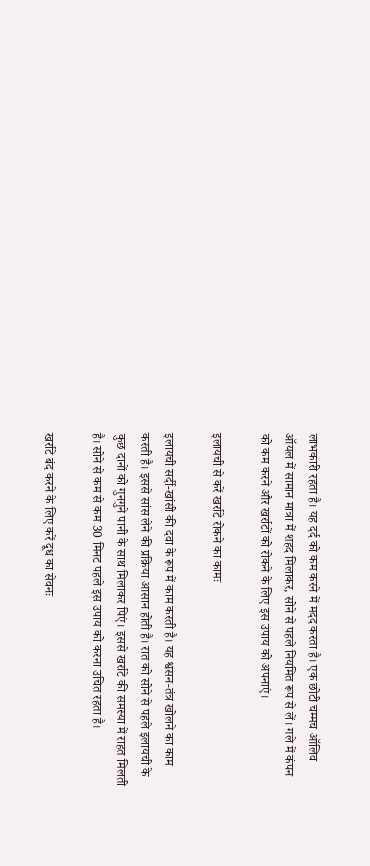लाभकारी रहता है। यह दर्द को कम करने में मदद करता है। एक छोटी चम्मच ऑलिव ऑयल में सामान मात्रा में शहद मिलाकर, सोने से पहले नियमित रूप से लें। गले में कंपन को कम करने और खर्राटों को रोकने के लिए इस उपाय को अपनाएं।

इलायची से करें खर्राटे रोकने का कामः

इलायची सर्दी-खांसी की दवा के रूप में काम करती है। यह श्वसन-तंत्र खोलने का काम करती है। इससे सांस लेने की प्रक्रिया आसान होती है। रात को सोने से पहले इलायची के कुछ दानों को गुनगुने पानी के साथ मिलाकर पिएं। इससे खर्राटे की समस्या में राहत मिलती है। सोने से कम से कम 30 मिनट पहले इस उपाय को करना उचित रहता है।

खर्राटे बंद करने के लिए करें दूध का सेवनः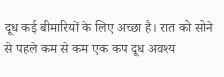दूध कई बीमारियों के लिए अच्छा है। रात को सोने से पहले कम से कम एक कप दूध अवश्य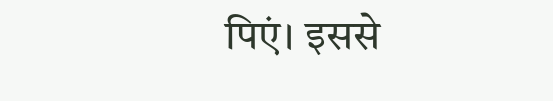पिएं। इससे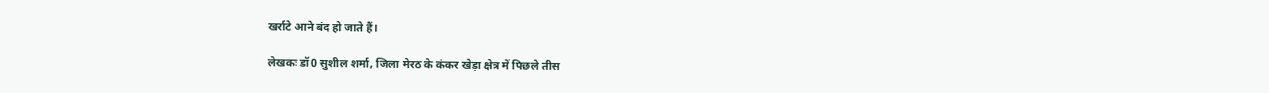खर्राटे आने बंद हो जाते हैं।

लेखकः डॉ0 सुशील शर्मा, जिला मेरठ के कंकर खेड़ा क्षेत्र में पिछले तीस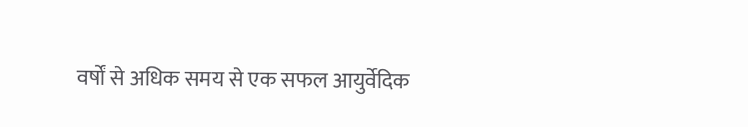वर्षों से अधिक समय से एक सफल आयुर्वेदिक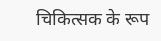चिकित्सक के रूप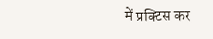में प्रक्टिस कर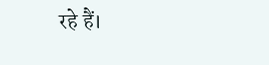रहे हैं।